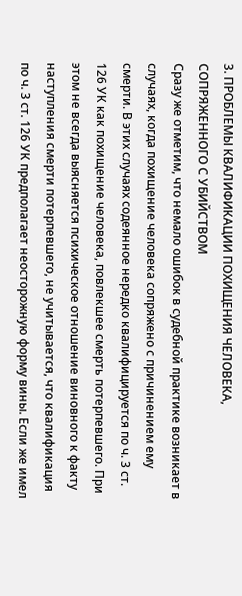3. ПРОБЛЕМЫ КВАЛИФИКАЦИИ ПОХИЩЕНИЯ ЧЕЛОВЕКА, СОПРЯЖЕННОГО С УБИЙСТВОМ
Сразу же отметим, что немало ошибок в судебной практике возникает в случаях, когда похищение человека сопряжено с причинением ему смерти. В этих случаях содеянное нередко квалифицируется по ч. 3 ст. 126 УК как похищение человека, повлекшее смерть потерпевшего. При этом не всегда выясняется психическое отношение виновного к факту наступления смерти потерпевшего, не учитывается, что квалификация по ч. 3 ст. 126 УК предполагает неосторожную форму вины. Если же имел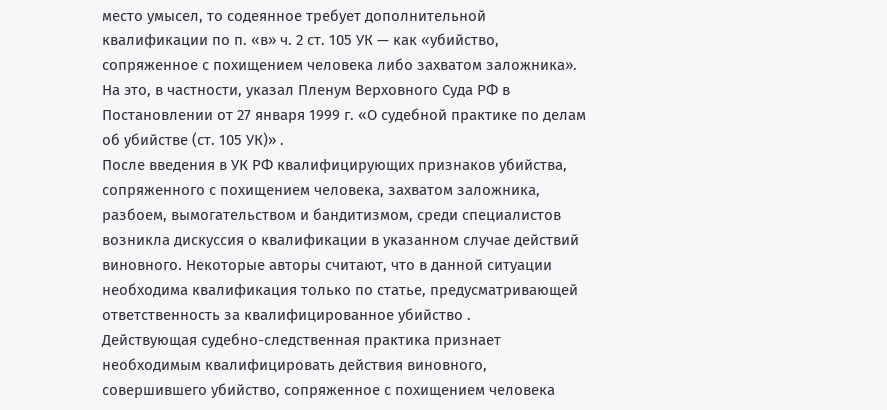место умысел, то содеянное требует дополнительной квалификации по п. «в» ч. 2 ст. 105 УК — как «убийство, сопряженное с похищением человека либо захватом заложника». На это, в частности, указал Пленум Верховного Суда РФ в Постановлении от 27 января 1999 г. «О судебной практике по делам об убийстве (ст. 105 УК)» .
После введения в УК РФ квалифицирующих признаков убийства, сопряженного с похищением человека, захватом заложника, разбоем, вымогательством и бандитизмом, среди специалистов возникла дискуссия о квалификации в указанном случае действий виновного. Некоторые авторы считают, что в данной ситуации необходима квалификация только по статье, предусматривающей ответственность за квалифицированное убийство .
Действующая судебно-следственная практика признает необходимым квалифицировать действия виновного, совершившего убийство, сопряженное с похищением человека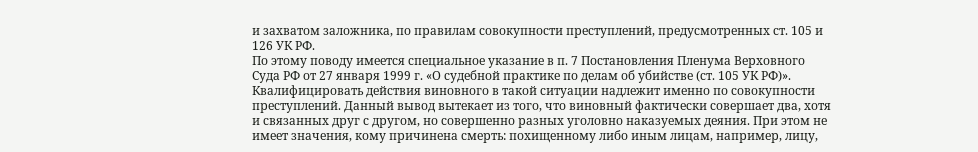и захватом заложника, по правилам совокупности преступлений, предусмотренных ст. 105 и 126 УК РФ.
По этому поводу имеется специальное указание в п. 7 Постановления Пленума Верховного Суда РФ от 27 января 1999 г. «О судебной практике по делам об убийстве (ст. 105 УК РФ)». Квалифицировать действия виновного в такой ситуации надлежит именно по совокупности преступлений. Данный вывод вытекает из того, что виновный фактически совершает два, хотя и связанных друг с другом, но совершенно разных уголовно наказуемых деяния. При этом не имеет значения, кому причинена смерть: похищенному либо иным лицам, например, лицу,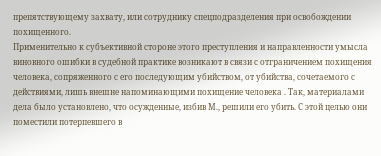препятствующему захвату, или сотруднику спецподразделения при освобождении похищенного.
Применительно к субъективной стороне этого преступления и направленности умысла виновного ошибки в судебной практике возникают в связи с отграничением похищения человека, сопряженного с его последующим убийством, от убийства, сочетаемого с действиями, лишь внешне напоминающими похищение человека . Так, материалами дела было установлено, что осужденные, избив М., решили его убить. С этой целью они поместили потерпевшего в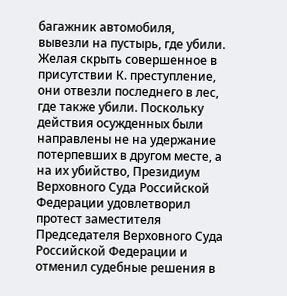багажник автомобиля, вывезли на пустырь, где убили. Желая скрыть совершенное в присутствии К. преступление, они отвезли последнего в лес, где также убили. Поскольку действия осужденных были направлены не на удержание потерпевших в другом месте, а на их убийство, Президиум Верховного Суда Российской Федерации удовлетворил протест заместителя Председателя Верховного Суда Российской Федерации и отменил судебные решения в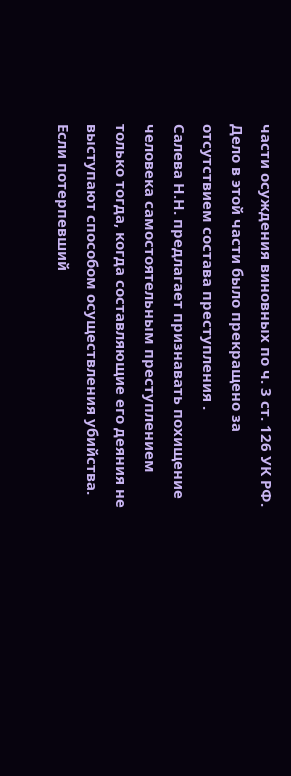части осуждения виновных по ч. 3 ст. 126 УК РФ. Дело в этой части было прекращено за отсутствием состава преступления .
Салева Н.Н. предлагает признавать похищение человека самостоятельным преступлением только тогда, когда составляющие его деяния не выступают способом осуществления убийства. Если потерпевший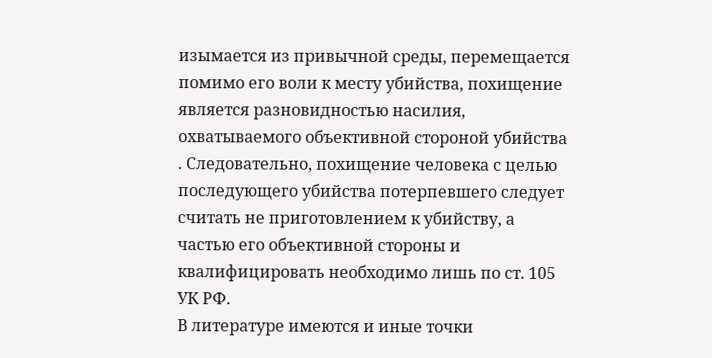изымается из привычной среды, перемещается помимо его воли к месту убийства, похищение является разновидностью насилия, охватываемого объективной стороной убийства . Следовательно, похищение человека с целью последующего убийства потерпевшего следует считать не приготовлением к убийству, а частью его объективной стороны и квалифицировать необходимо лишь по ст. 105 УК РФ.
В литературе имеются и иные точки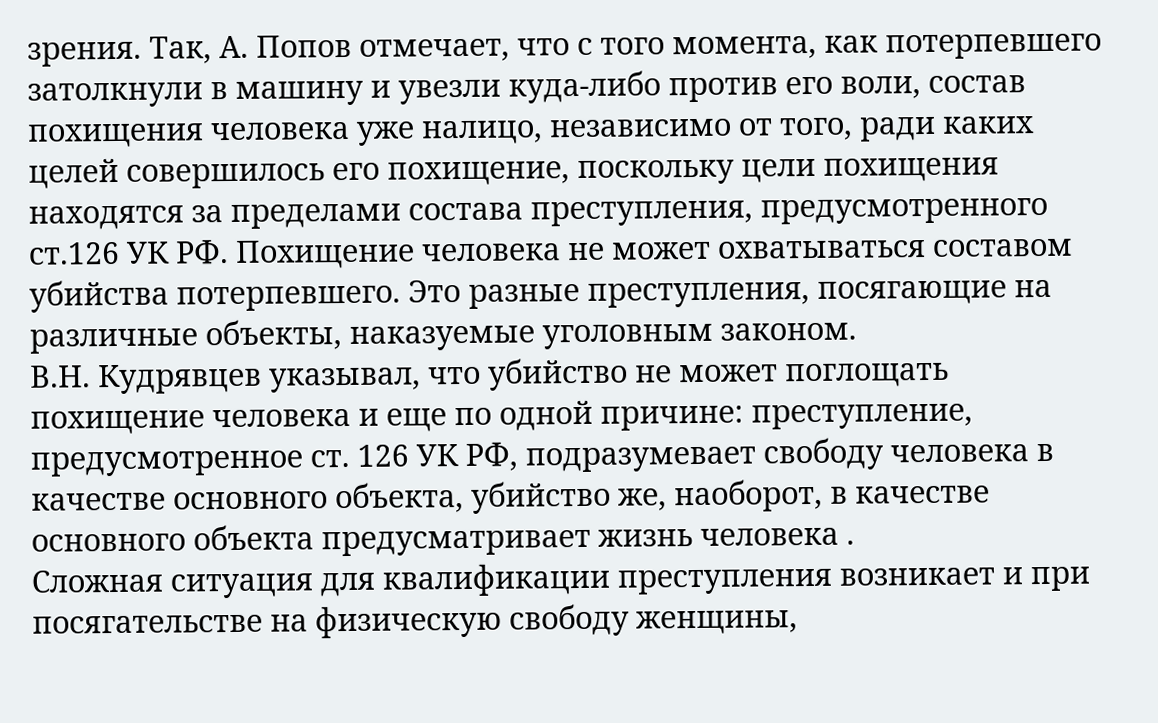зрения. Так, А. Попов отмечает, что с того момента, как потерпевшего затолкнули в машину и увезли куда-либо против его воли, состав похищения человека уже налицо, независимо от того, ради каких целей совершилось его похищение, поскольку цели похищения находятся за пределами состава преступления, предусмотренного ст.126 УК РФ. Похищение человека не может охватываться составом убийства потерпевшего. Это разные преступления, посягающие на различные объекты, наказуемые уголовным законом.
В.Н. Кудрявцев указывал, что убийство не может поглощать похищение человека и еще по одной причине: преступление, предусмотренное ст. 126 УК РФ, подразумевает свободу человека в качестве основного объекта, убийство же, наоборот, в качестве основного объекта предусматривает жизнь человека .
Сложная ситуация для квалификации преступления возникает и при посягательстве на физическую свободу женщины,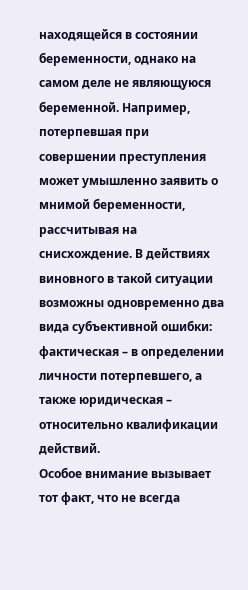находящейся в состоянии беременности, однако на самом деле не являющуюся беременной. Например, потерпевшая при совершении преступления может умышленно заявить о мнимой беременности, рассчитывая на снисхождение. В действиях виновного в такой ситуации возможны одновременно два вида субъективной ошибки: фактическая – в определении личности потерпевшего, а также юридическая – относительно квалификации действий.
Особое внимание вызывает тот факт, что не всегда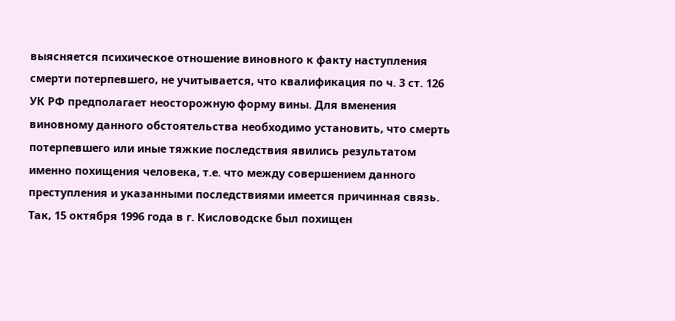выясняется психическое отношение виновного к факту наступления смерти потерпевшего, не учитывается, что квалификация по ч. 3 ст. 126 УК РФ предполагает неосторожную форму вины. Для вменения виновному данного обстоятельства необходимо установить, что смерть потерпевшего или иные тяжкие последствия явились результатом именно похищения человека, т.е. что между совершением данного преступления и указанными последствиями имеется причинная связь. Так, 15 октября 1996 года в г. Кисловодске был похищен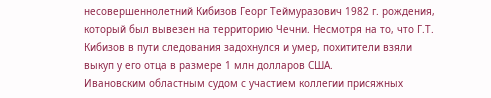несовершеннолетний Кибизов Георг Теймуразович 1982 г. рождения, который был вывезен на территорию Чечни. Несмотря на то, что Г.Т. Кибизов в пути следования задохнулся и умер, похитители взяли выкуп у его отца в размере 1 млн долларов США.
Ивановским областным судом с участием коллегии присяжных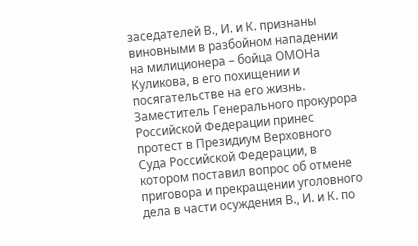заседателей В., И. и К. признаны виновными в разбойном нападении на милиционера – бойца ОМОНа Куликова, в его похищении и посягательстве на его жизнь. Заместитель Генерального прокурора Российской Федерации принес протест в Президиум Верховного Суда Российской Федерации, в котором поставил вопрос об отмене приговора и прекращении уголовного дела в части осуждения В., И. и К. по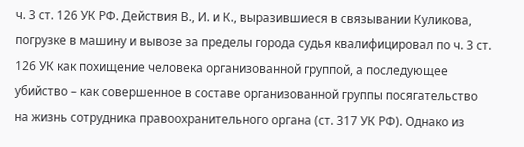ч. 3 ст. 126 УК РФ. Действия В., И. и К., выразившиеся в связывании Куликова, погрузке в машину и вывозе за пределы города судья квалифицировал по ч. 3 ст. 126 УК как похищение человека организованной группой, а последующее убийство – как совершенное в составе организованной группы посягательство на жизнь сотрудника правоохранительного органа (ст. 317 УК РФ). Однако из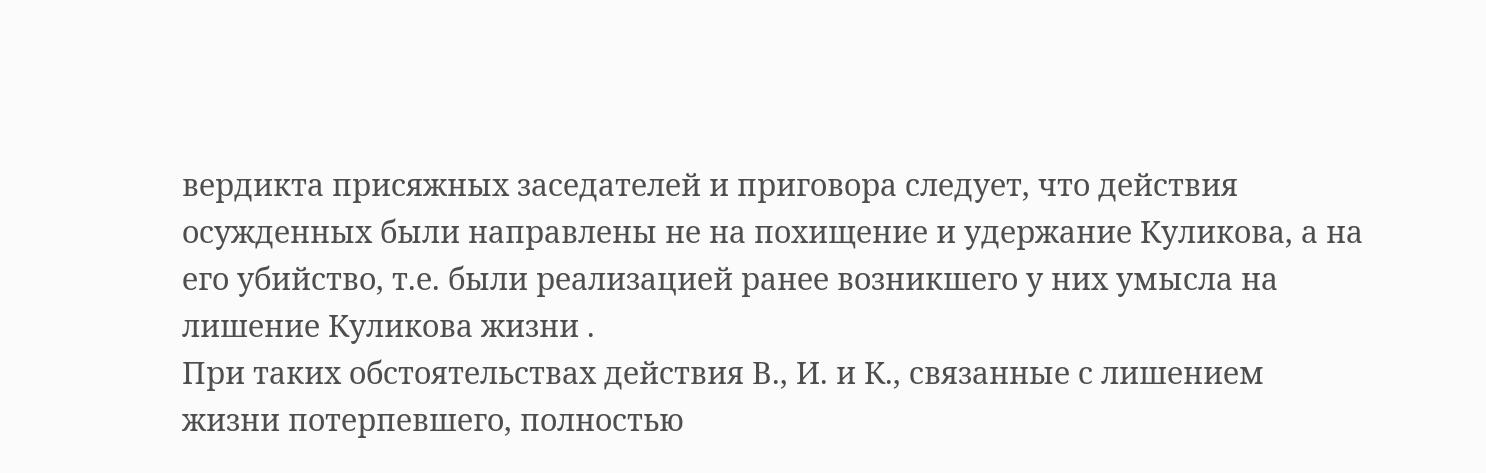вердикта присяжных заседателей и приговора следует, что действия осужденных были направлены не на похищение и удержание Куликова, а на его убийство, т.е. были реализацией ранее возникшего у них умысла на лишение Куликова жизни .
При таких обстоятельствах действия В., И. и К., связанные с лишением жизни потерпевшего, полностью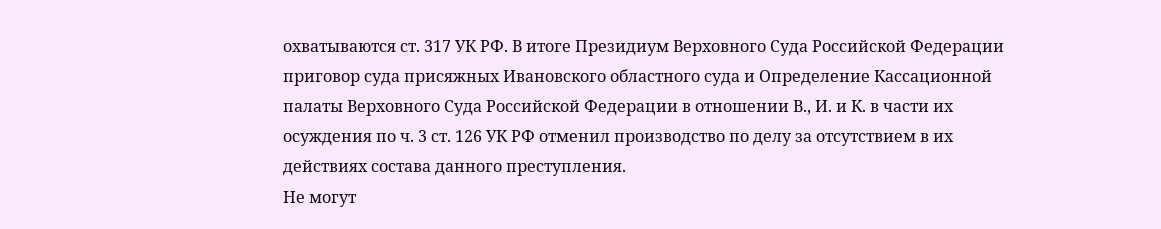охватываются ст. 317 УК РФ. В итоге Президиум Верховного Суда Российской Федерации приговор суда присяжных Ивановского областного суда и Определение Кассационной палаты Верховного Суда Российской Федерации в отношении В., И. и К. в части их осуждения по ч. 3 ст. 126 УК РФ отменил производство по делу за отсутствием в их действиях состава данного преступления.
Не могут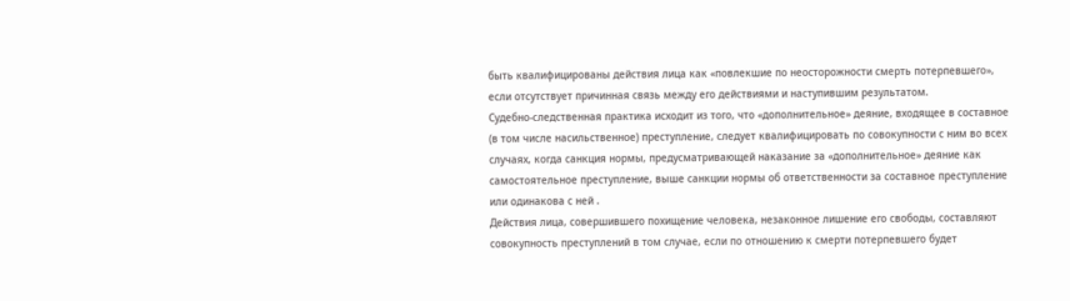быть квалифицированы действия лица как «повлекшие по неосторожности смерть потерпевшего», если отсутствует причинная связь между его действиями и наступившим результатом.
Судебно-следственная практика исходит из того, что «дополнительное» деяние, входящее в составное (в том числе насильственное) преступление, следует квалифицировать по совокупности с ним во всех случаях, когда санкция нормы, предусматривающей наказание за «дополнительное» деяние как самостоятельное преступление, выше санкции нормы об ответственности за составное преступление или одинакова с ней .
Действия лица, совершившего похищение человека, незаконное лишение его свободы, составляют совокупность преступлений в том случае, если по отношению к смерти потерпевшего будет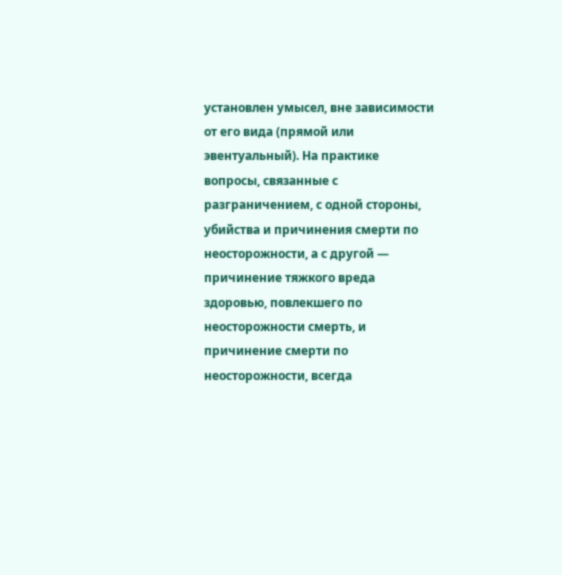установлен умысел, вне зависимости от его вида (прямой или эвентуальный). На практике вопросы, связанные с разграничением, с одной стороны, убийства и причинения смерти по неосторожности, а с другой — причинение тяжкого вреда здоровью, повлекшего по неосторожности смерть, и причинение смерти по неосторожности, всегда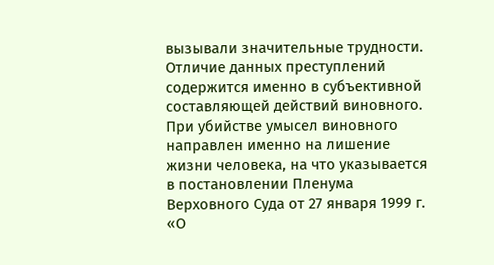вызывали значительные трудности. Отличие данных преступлений содержится именно в субъективной составляющей действий виновного. При убийстве умысел виновного направлен именно на лишение жизни человека, на что указывается в постановлении Пленума Верховного Суда от 27 января 1999 г. «О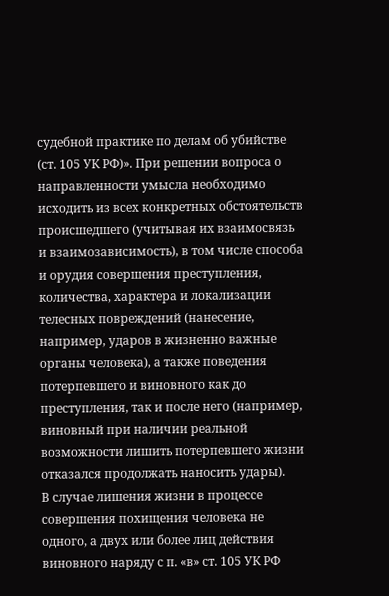судебной практике по делам об убийстве (ст. 105 УК РФ)». При решении вопроса о направленности умысла необходимо исходить из всех конкретных обстоятельств происшедшего (учитывая их взаимосвязь и взаимозависимость), в том числе способа и орудия совершения преступления, количества, характера и локализации телесных повреждений (нанесение, например, ударов в жизненно важные органы человека), а также поведения потерпевшего и виновного как до преступления, так и после него (например, виновный при наличии реальной возможности лишить потерпевшего жизни отказался продолжать наносить удары).
В случае лишения жизни в процессе совершения похищения человека не одного, а двух или более лиц действия виновного наряду с п. «в» ст. 105 УК РФ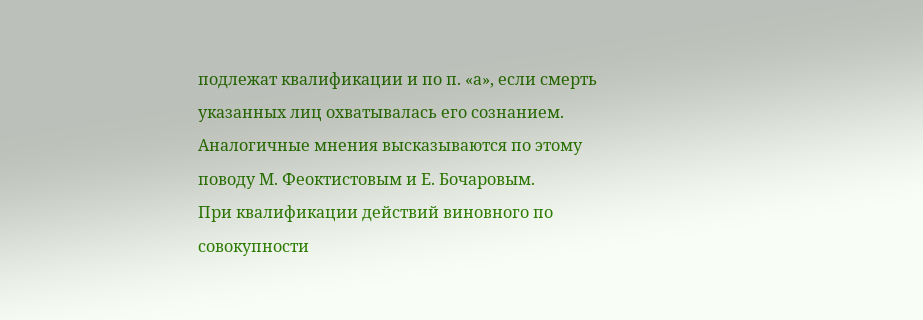подлежат квалификации и по п. «а», если смерть указанных лиц охватывалась его сознанием. Аналогичные мнения высказываются по этому поводу М. Феоктистовым и Е. Бочаровым.
При квалификации действий виновного по совокупности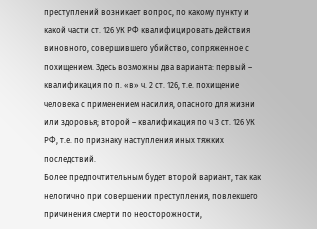преступлений возникает вопрос, по какому пункту и какой части ст. 126 УК РФ квалифицировать действия виновного, совершившего убийство, сопряженное с похищением. Здесь возможны два варианта: первый – квалификация по п. «в» ч. 2 ст. 126, т.е. похищение человека с применением насилия, опасного для жизни или здоровья; второй – квалификация по ч 3 ст. 126 УК РФ, т.е. по признаку наступления иных тяжких последствий.
Более предпочтительным будет второй вариант, так как нелогично при совершении преступления, повлекшего причинения смерти по неосторожности,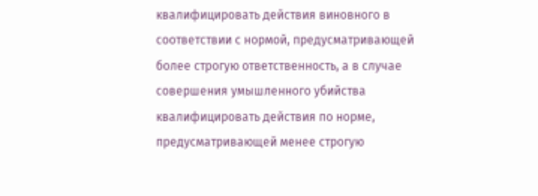квалифицировать действия виновного в соответствии с нормой, предусматривающей более строгую ответственность, а в случае совершения умышленного убийства квалифицировать действия по норме, предусматривающей менее строгую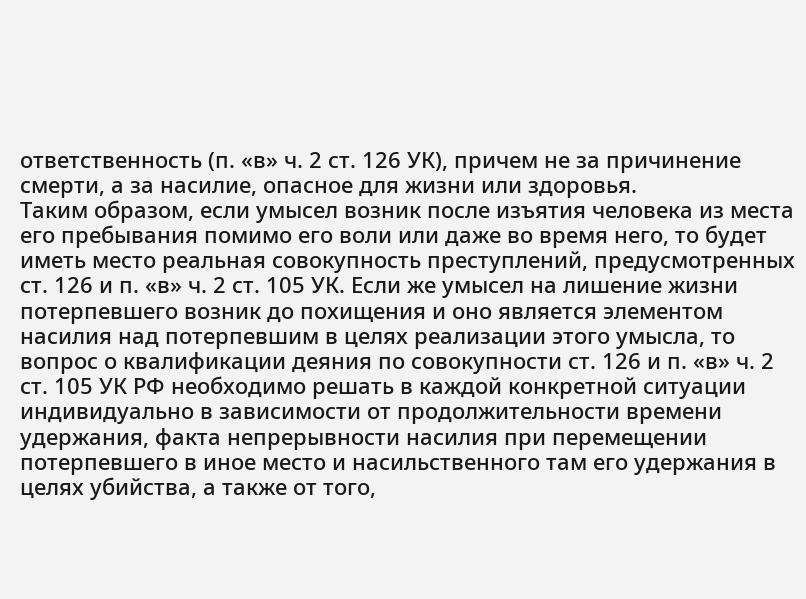ответственность (п. «в» ч. 2 ст. 126 УК), причем не за причинение смерти, а за насилие, опасное для жизни или здоровья.
Таким образом, если умысел возник после изъятия человека из места его пребывания помимо его воли или даже во время него, то будет иметь место реальная совокупность преступлений, предусмотренных ст. 126 и п. «в» ч. 2 ст. 105 УК. Если же умысел на лишение жизни потерпевшего возник до похищения и оно является элементом насилия над потерпевшим в целях реализации этого умысла, то вопрос о квалификации деяния по совокупности ст. 126 и п. «в» ч. 2 ст. 105 УК РФ необходимо решать в каждой конкретной ситуации индивидуально в зависимости от продолжительности времени удержания, факта непрерывности насилия при перемещении потерпевшего в иное место и насильственного там его удержания в целях убийства, а также от того,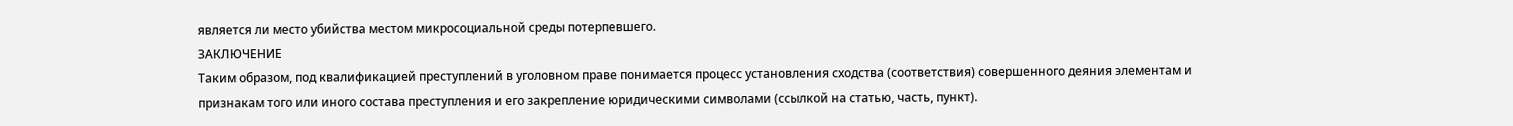является ли место убийства местом микросоциальной среды потерпевшего.
ЗАКЛЮЧЕНИЕ
Таким образом, под квалификацией преступлений в уголовном праве понимается процесс установления сходства (соответствия) совершенного деяния элементам и признакам того или иного состава преступления и его закрепление юридическими символами (ссылкой на статью, часть, пункт).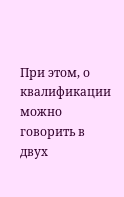При этом, о квалификации можно говорить в двух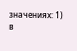значениях: 1) в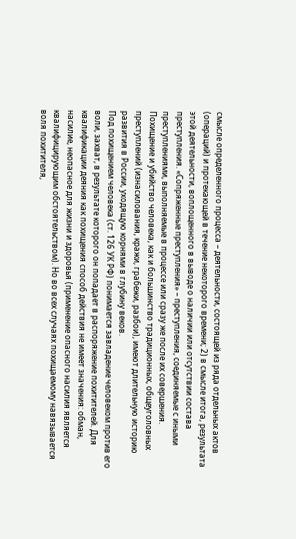смысле определенного процесса – деятельности, состоящей из ряда отдельных актов (операций) и протекающей в течение некоторого времени; 2) в смысле итога, результата этой деятельности, воплощенного в выводе о наличии или отсутствии состава преступления. «Сопряженные преступления» – преступления, соединяемые с иными преступлениями, выполняемые в процессе или сразу же после их совершения.
Похищение и убийство человека, как и большинство традиционных, общеуголовных преступлений (изнасилования, кражи, грабежи, разбои), имеют длительную историю развития в России, уходящую корнями в глубину веков.
Под похищением человека (ст. 126 УК РФ) понимается завладение человеком против его воли, захват, в результате которого он попадает в распоряжение похитителей. Для квалификации деяния как похищения способ действия не имеет значения: обман, насилие, неопасное для жизни и здоровья (применение опасного насилия является квалифицирующим обстоятельством). Но во всех случаях похищаемому навязывается воля похитителя,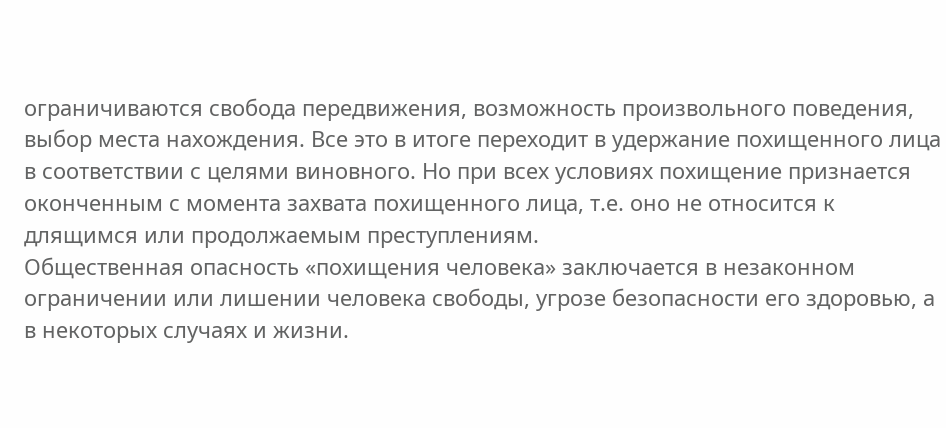ограничиваются свобода передвижения, возможность произвольного поведения, выбор места нахождения. Все это в итоге переходит в удержание похищенного лица в соответствии с целями виновного. Но при всех условиях похищение признается оконченным с момента захвата похищенного лица, т.е. оно не относится к длящимся или продолжаемым преступлениям.
Общественная опасность «похищения человека» заключается в незаконном ограничении или лишении человека свободы, угрозе безопасности его здоровью, а в некоторых случаях и жизни.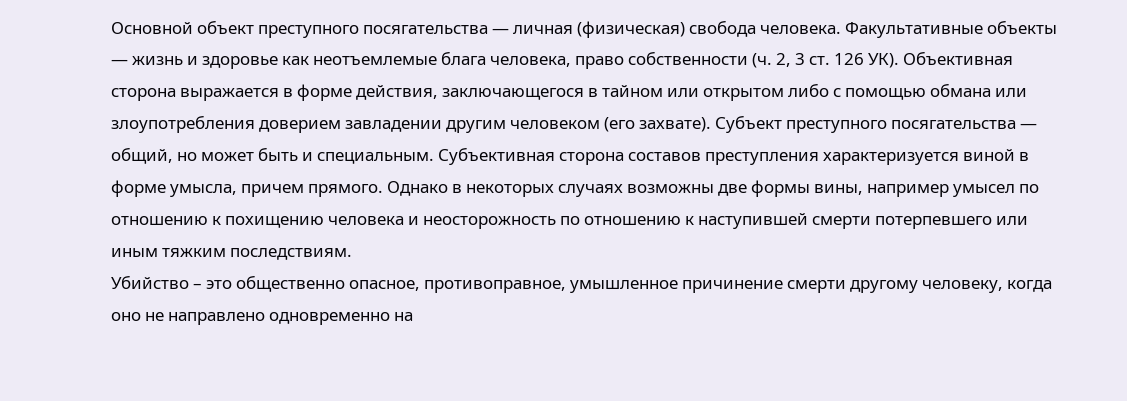Основной объект преступного посягательства — личная (физическая) свобода человека. Факультативные объекты — жизнь и здоровье как неотъемлемые блага человека, право собственности (ч. 2, 3 ст. 126 УК). Объективная сторона выражается в форме действия, заключающегося в тайном или открытом либо с помощью обмана или злоупотребления доверием завладении другим человеком (его захвате). Субъект преступного посягательства — общий, но может быть и специальным. Субъективная сторона составов преступления характеризуется виной в форме умысла, причем прямого. Однако в некоторых случаях возможны две формы вины, например умысел по отношению к похищению человека и неосторожность по отношению к наступившей смерти потерпевшего или иным тяжким последствиям.
Убийство – это общественно опасное, противоправное, умышленное причинение смерти другому человеку, когда оно не направлено одновременно на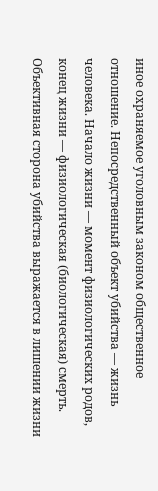иное охраняемое уголовным законом общественное отношение. Непосредственный объект убийства — жизнь человека. Начало жизни — момент физиологических родов, конец жизни — физиологическая (биологическая) смерть. Объективная сторона убийства выражается в лишении жизни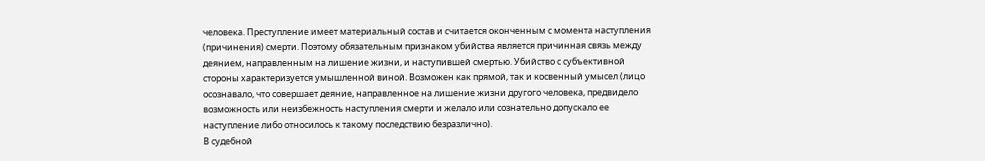человека. Преступление имеет материальный состав и считается оконченным с момента наступления (причинения) смерти. Поэтому обязательным признаком убийства является причинная связь между деянием, направленным на лишение жизни, и наступившей смертью. Убийство с субъективной стороны характеризуется умышленной виной. Возможен как прямой, так и косвенный умысел (лицо осознавало, что совершает деяние, направленное на лишение жизни другого человека, предвидело возможность или неизбежность наступления смерти и желало или сознательно допускало ее наступление либо относилось к такому последствию безразлично).
В судебной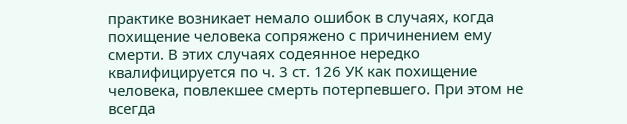практике возникает немало ошибок в случаях, когда похищение человека сопряжено с причинением ему смерти. В этих случаях содеянное нередко квалифицируется по ч. 3 ст. 126 УК как похищение человека, повлекшее смерть потерпевшего. При этом не всегда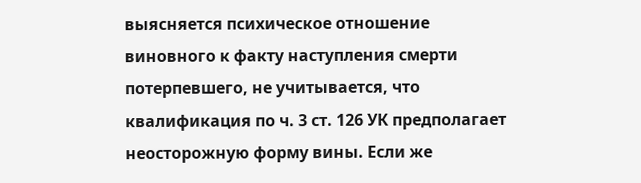выясняется психическое отношение виновного к факту наступления смерти потерпевшего, не учитывается, что квалификация по ч. 3 ст. 126 УК предполагает неосторожную форму вины. Если же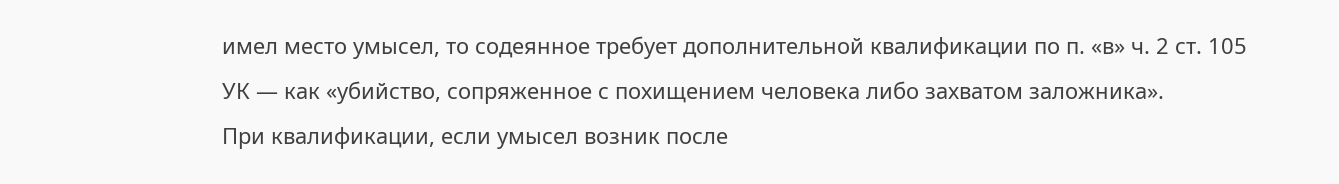имел место умысел, то содеянное требует дополнительной квалификации по п. «в» ч. 2 ст. 105 УК — как «убийство, сопряженное с похищением человека либо захватом заложника».
При квалификации, если умысел возник после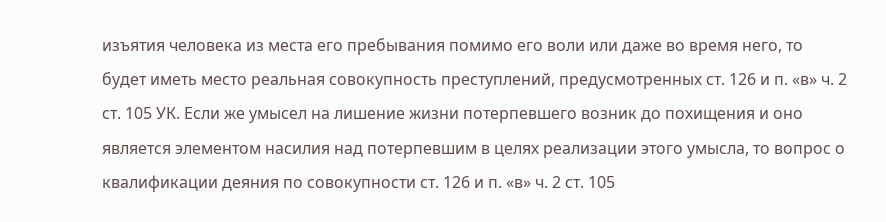изъятия человека из места его пребывания помимо его воли или даже во время него, то будет иметь место реальная совокупность преступлений, предусмотренных ст. 126 и п. «в» ч. 2 ст. 105 УК. Если же умысел на лишение жизни потерпевшего возник до похищения и оно является элементом насилия над потерпевшим в целях реализации этого умысла, то вопрос о квалификации деяния по совокупности ст. 126 и п. «в» ч. 2 ст. 105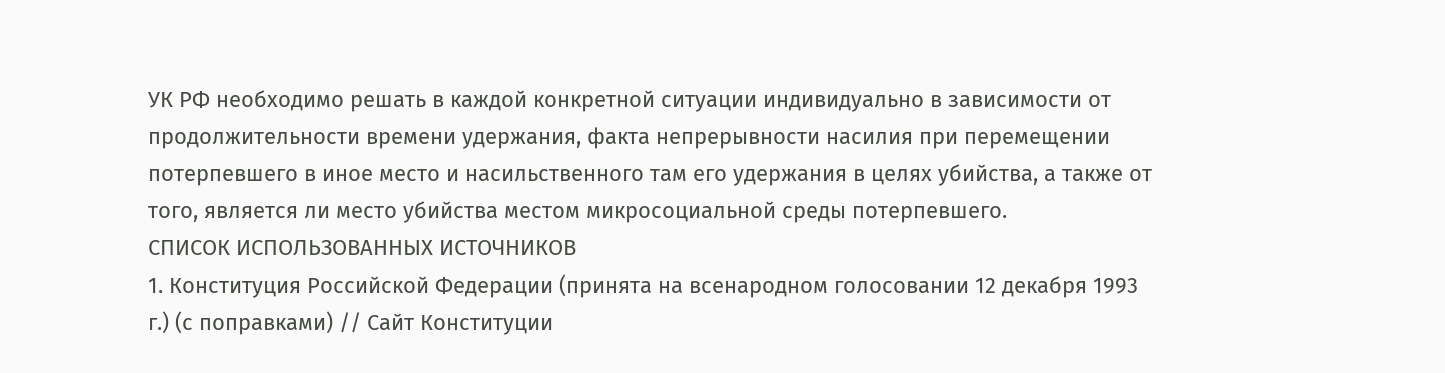УК РФ необходимо решать в каждой конкретной ситуации индивидуально в зависимости от продолжительности времени удержания, факта непрерывности насилия при перемещении потерпевшего в иное место и насильственного там его удержания в целях убийства, а также от того, является ли место убийства местом микросоциальной среды потерпевшего.
СПИСОК ИСПОЛЬЗОВАННЫХ ИСТОЧНИКОВ
1. Конституция Российской Федерации (принята на всенародном голосовании 12 декабря 1993 г.) (с поправками) // Сайт Конституции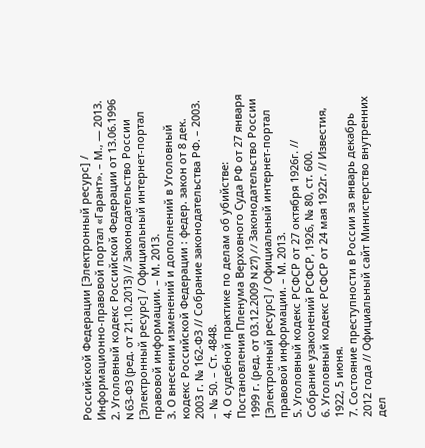Российской Федерации [Электронный ресурс] / Информационно-правовой портал «Гарант». – М., — 2013.
2. Уголовный кодекс Российской Федерации от 13.06.1996 N 63-ФЗ (ред. от 21.10.2013) // Законодательство России [Электронный ресурс] / Официальный интернет-портал правовой информации. – М. 2013.
3. О внесении изменений и дополнений в Уголовный кодекс Российской Федерации : федер. закон от 8 дек. 2003 г. № 162-ФЗ // Собрание законодательства РФ. – 2003. – № 50. – Ст. 4848.
4. О судебной практике по делам об убийстве: Постановления Пленума Верховного Суда РФ от 27 января 1999 г. (ред. от 03.12.2009 N 27) // Законодательство России [Электронный ресурс] / Официальный интернет-портал правовой информации. – М. 2013.
5. Уголовный кодекс РСФСР от 27 октября 1926г. // Собрание узаконений РСФСР, 1926, № 80, ст. 600.
6. Уголовный кодекс РСФСР от 24 мая 1922г. // Известия, 1922, 5 июня.
7. Состояние преступности в России за январь декабрь 2012 года // Официальный сайт Министерство внутренних дел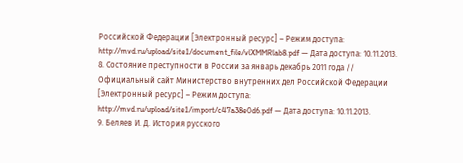Российской Федерации [Электронный ресурс] – Режим доступа: http://mvd.ru/upload/site1/document_file/vlXMMRlab8.pdf — Дата доступа: 10.11.2013.
8. Состояние преступности в России за январь декабрь 2011 года // Официальный сайт Министерство внутренних дел Российской Федерации [Электронный ресурс] – Режим доступа: http://mvd.ru/upload/site1/import/c47a38e0d6.pdf — Дата доступа: 10.11.2013.
9. Беляев И. Д. История русского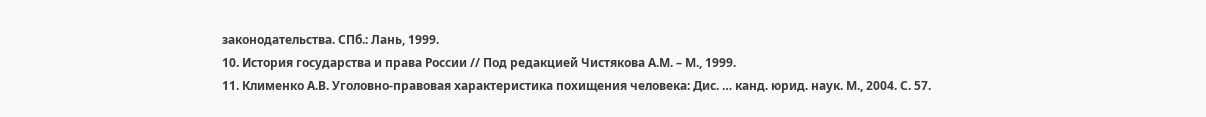законодательства. СПб.: Лань, 1999.
10. История государства и права России // Под редакцией Чистякова А.М. – М., 1999.
11. Клименко А.В. Уголовно-правовая характеристика похищения человека: Дис. … канд. юрид. наук. М., 2004. С. 57.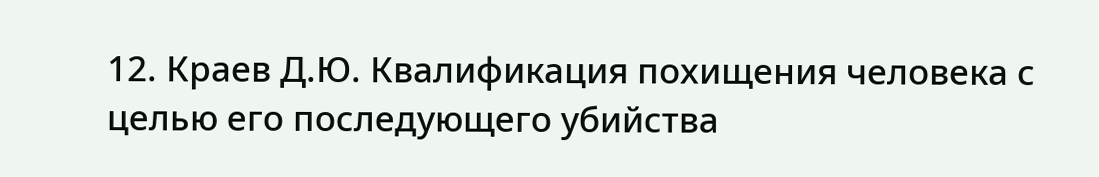12. Краев Д.Ю. Квалификация похищения человека с целью его последующего убийства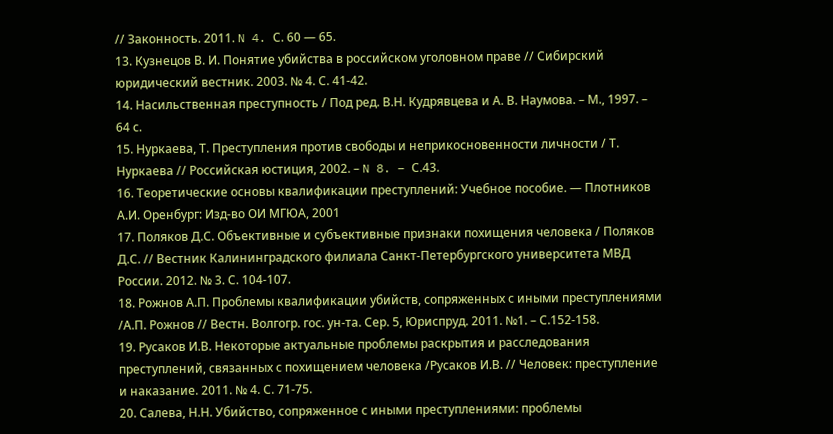// Законность. 2011. N 4. С. 60 — 65.
13. Кузнецов В. И. Понятие убийства в российском уголовном праве // Сибирский юридический вестник. 2003. № 4. С. 41-42.
14. Насильственная преступность / Под ред. В.Н. Кудрявцева и А. В. Наумова. – М., 1997. – 64 с.
15. Нуркаева, Т. Преступления против свободы и неприкосновенности личности / Т. Нуркаева // Российская юстиция, 2002. – N 8. – С.43.
16. Теоретические основы квалификации преступлений: Учебное пособие. — Плотников А.И. Оренбург: Изд-во ОИ МГЮА, 2001
17. Поляков Д.С. Объективные и субъективные признаки похищения человека / Поляков Д.С. // Вестник Калининградского филиала Санкт-Петербургского университета МВД России. 2012. № 3. С. 104-107.
18. Рожнов А.П. Проблемы квалификации убийств, сопряженных с иными преступлениями /А.П. Рожнов // Вестн. Волгогр. гос. ун-та. Сер. 5, Юриспруд. 2011. №1. – С.152-158.
19. Русаков И.В. Некоторые актуальные проблемы раскрытия и расследования преступлений, связанных с похищением человека /Русаков И.В. // Человек: преступление и наказание. 2011. № 4. С. 71-75.
20. Салева, Н.Н. Убийство, сопряженное с иными преступлениями: проблемы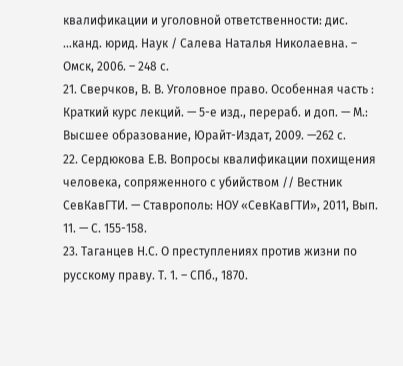квалификации и уголовной ответственности: дис. …канд. юрид. Наук / Салева Наталья Николаевна. – Омск, 2006. – 248 с.
21. Сверчков, В. В. Уголовное право. Особенная часть : Краткий курс лекций. — 5-е изд., перераб. и доп. — М.: Высшее образование, Юрайт-Издат, 2009. —262 с.
22. Сердюкова Е.В. Вопросы квалификации похищения человека, сопряженного с убийством // Вестник СевКавГТИ. — Ставрополь: НОУ «СевКавГТИ», 2011, Вып. 11. — С. 155-158.
23. Таганцев Н.С. О преступлениях против жизни по русскому праву. Т. 1. – СПб., 1870.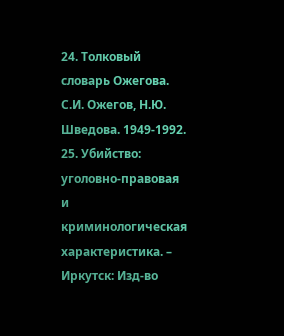24. Толковый словарь Ожегова. С.И. Ожегов, Н.Ю. Шведова. 1949-1992.
25. Убийство: уголовно-правовая и криминологическая характеристика. – Иркутск: Изд-во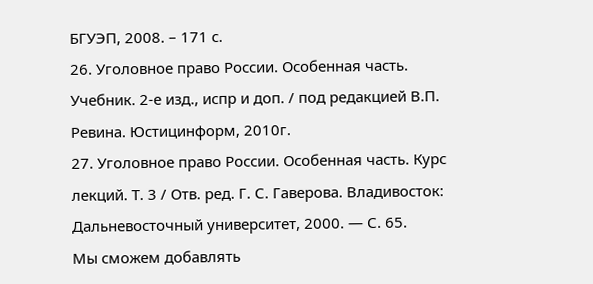БГУЭП, 2008. – 171 с.
26. Уголовное право России. Особенная часть. Учебник. 2-е изд., испр и доп. / под редакцией В.П. Ревина. Юстицинформ, 2010г.
27. Уголовное право России. Особенная часть. Курс лекций. Т. 3 / Отв. ред. Г. С. Гаверова. Владивосток: Дальневосточный университет, 2000. — С. 65.
Мы сможем добавлять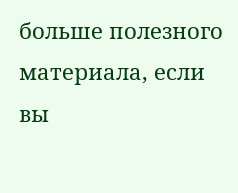больше полезного
материала, если вы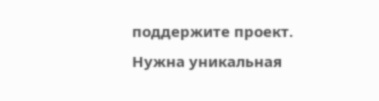поддержите проект.
Нужна уникальная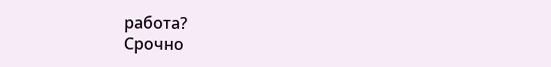работа?
Срочно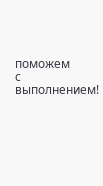поможем
с выполнением!